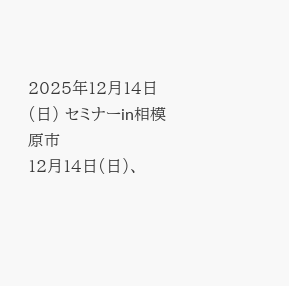2025年12月14日(日) セミナーin相模原市
12月14日(日)、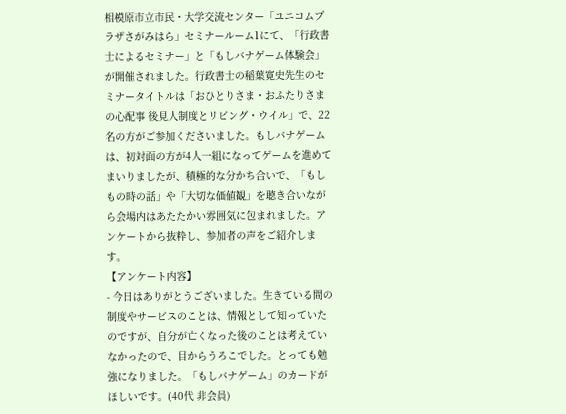相模原市立市民・大学交流センター「ユニコムプラザさがみはら」セミナールーム1にて、「行政書士によるセミナー」と「もしバナゲーム体験会」が開催されました。行政書士の稲葉寛史先生のセミナータイトルは「おひとりさま・おふたりさまの心配事 後見人制度とリビング・ウイル」で、22名の方がご参加くださいました。もしバナゲームは、初対面の方が4人一組になってゲームを進めてまいりましたが、積極的な分かち合いで、「もしもの時の話」や「大切な価値観」を聴き合いながら会場内はあたたかい雰囲気に包まれました。アンケートから抜粋し、参加者の声をご紹介します。
【アンケート内容】
- 今日はありがとうございました。生きている間の制度やサービスのことは、情報として知っていたのですが、自分が亡くなった後のことは考えていなかったので、目からうろこでした。とっても勉強になりました。「もしバナゲーム」のカードがほしいです。(40代 非会員)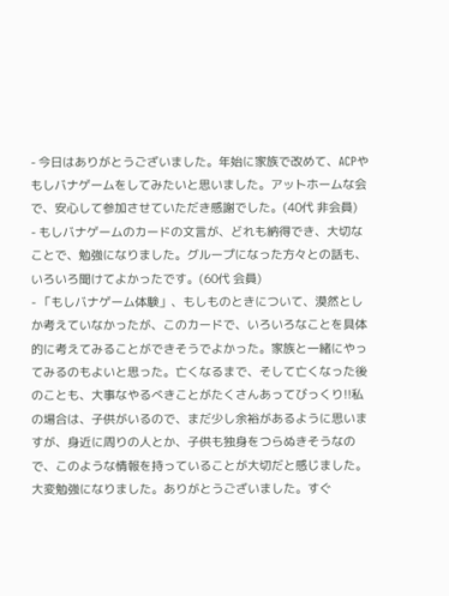- 今日はありがとうございました。年始に家族で改めて、ACPやもしバナゲームをしてみたいと思いました。アットホームな会で、安心して参加させていただき感謝でした。(40代 非会員)
- もしバナゲームのカードの文言が、どれも納得でき、大切なことで、勉強になりました。グループになった方々との話も、いろいろ聞けてよかったです。(60代 会員)
- 「もしバナゲーム体験」、もしものときについて、漠然としか考えていなかったが、このカードで、いろいろなことを具体的に考えてみることができそうでよかった。家族と一緒にやってみるのもよいと思った。亡くなるまで、そして亡くなった後のことも、大事なやるべきことがたくさんあってびっくり!!私の場合は、子供がいるので、まだ少し余裕があるように思いますが、身近に周りの人とか、子供も独身をつらぬきそうなので、このような情報を持っていることが大切だと感じました。大変勉強になりました。ありがとうございました。すぐ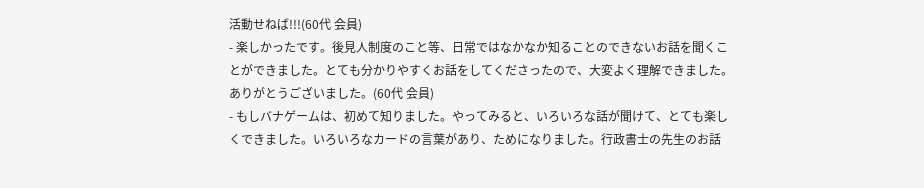活動せねば!!!(60代 会員)
- 楽しかったです。後見人制度のこと等、日常ではなかなか知ることのできないお話を聞くことができました。とても分かりやすくお話をしてくださったので、大変よく理解できました。ありがとうございました。(60代 会員)
- もしバナゲームは、初めて知りました。やってみると、いろいろな話が聞けて、とても楽しくできました。いろいろなカードの言葉があり、ためになりました。行政書士の先生のお話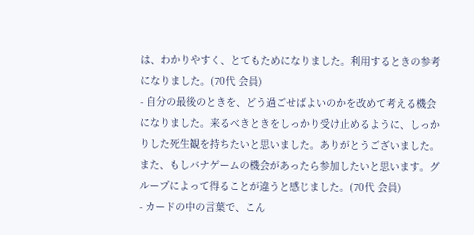は、わかりやすく、とてもためになりました。利用するときの参考になりました。(70代 会員)
- 自分の最後のときを、どう過ごせばよいのかを改めて考える機会になりました。来るべきときをしっかり受け止めるように、しっかりした死生観を持ちたいと思いました。ありがとうございました。また、もしバナゲームの機会があったら参加したいと思います。グループによって得ることが違うと感じました。(70代 会員)
- カードの中の言葉で、こん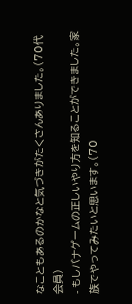なこともあるのかなと気づきがたくさんありました。(70代 会員)
- もしバナゲームの正しいやり方を知ることができました。家族でやってみたいと思います。(70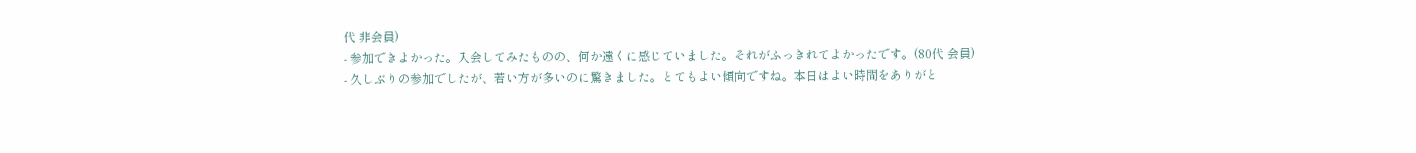代 非会員)
- 参加できよかった。入会してみたものの、何か遠くに感じていました。それがふっきれてよかったです。(80代 会員)
- 久しぶりの参加でしたが、若い方が多いのに驚きました。とてもよい傾向ですね。本日はよい時間をありがと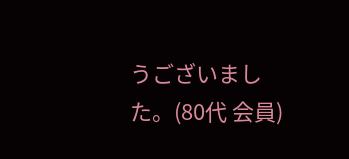うございました。(80代 会員)